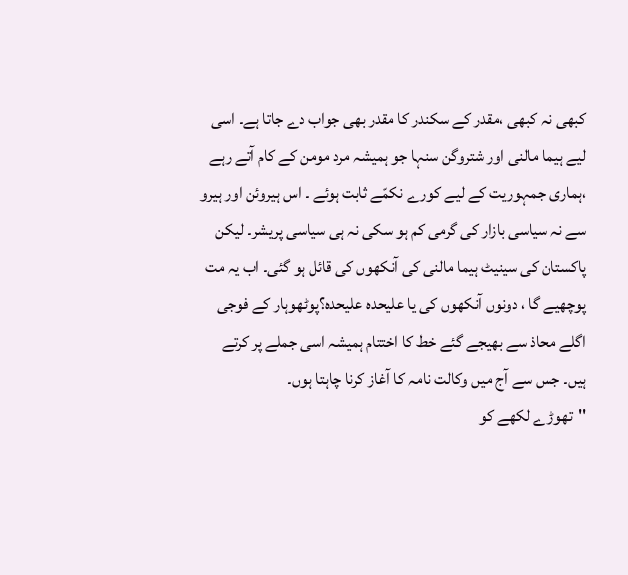کبھی نہ کبھی ،مقدر کے سکندر کا مقدر بھی جواب دے جاتا ہے۔ اسی لیے ہیما مالنی اور شتروگن سنہا جو ہمیشہ مرد مومن کے کام آتے رہے ،ہماری جمہوریت کے لیے کورے نکمّے ثابت ہوئے ۔ اس ہیروئن اور ہیرو سے نہ سیاسی بازار کی گرمی کم ہو سکی نہ ہی سیاسی پریشر۔ لیکن پاکستان کی سینیٹ ہیما مالنی کی آنکھوں کی قائل ہو گئی۔ اب یہ مت پوچھیے گا ، دونوں آنکھوں کی یا علیحدہ علیحدہ؟پوٹھوہار کے فوجی اگلے محاذ سے بھیجے گئے خط کا اختتام ہمیشہ اسی جملے پر کرتے ہیں۔ جس سے آج میں وکالت نامہ کا آغاز کرنا چاہتا ہوں۔
''تھوڑے لکھے کو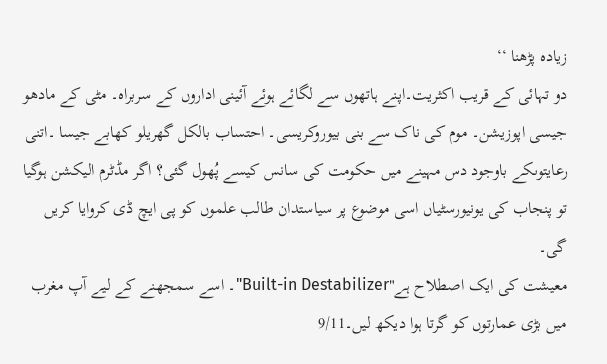زیادہ پڑھنا ‘‘
دو تہائی کے قریب اکثریت۔اپنے ہاتھوں سے لگائے ہوئے آئینی اداروں کے سربراہ۔ مٹی کے مادھو جیسی اپوزیشن۔ موم کی ناک سے بنی بیوروکریسی۔ احتساب بالکل گھریلو کھابے جیسا ۔اتنی رعایتوںکے باوجود دس مہینے میں حکومت کی سانس کیسے پُھول گئی؟ اگر مڈٹرم الیکشن ہوگیا تو پنجاب کی یونیورسٹیاں اسی موضوع پر سیاستدان طالب علموں کو پی ایچ ڈی کروایا کریں گی۔
معیشت کی ایک اصطلاح ہے"Built-in Destabilizer"۔ اسے سمجھنے کے لیے آپ مغرب میں بڑی عمارتوں کو گرتا ہوا دیکھ لیں۔9/11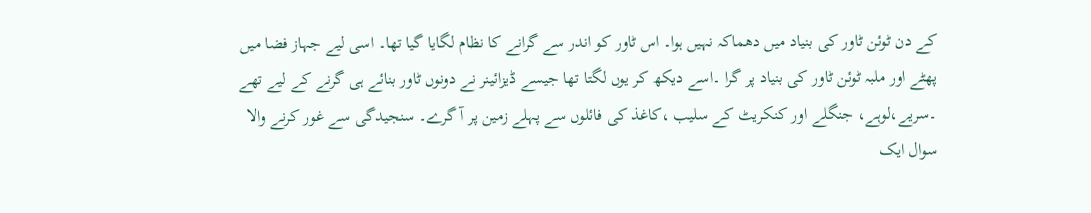کے دن ٹوئن ٹاور کی بنیاد میں دھماکہ نہیں ہوا۔ اس ٹاور کو اندر سے گرانے کا نظام لگایا گیا تھا۔ اسی لیے جہاز فضا میں پھٹے اور ملبہ ٹوئن ٹاور کی بنیاد پر گرا ۔اسے دیکھ کر یوں لگتا تھا جیسے ڈیزائینر نے دونوں ٹاور بنائے ہی گرنے کے لیے تھے ۔سریے،لوہے، جنگلے اور کنکریٹ کے سلیب ،کاغذ کی فائلوں سے پہلے زمین پر آ گرے۔ سنجیدگی سے غور کرنے والا سوال ایک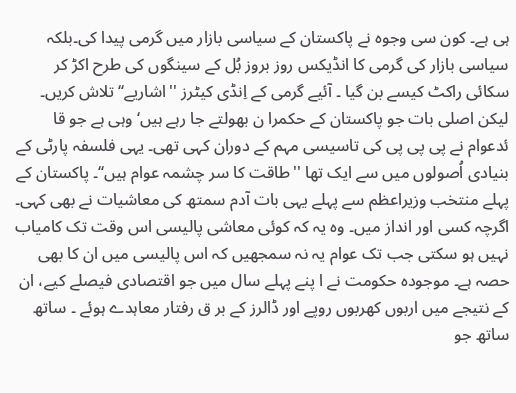ہی ہے۔ کون سی وجوہ نے پاکستان کے سیاسی بازار میں گرمی پیدا کی۔بلکہ سیاسی بازار کی گرمی کا انڈیکس روز بروز بُل کے سینگوں کی طرح اکڑ کر سکائی راکٹ کیسے بن گیا ۔ آئیے گرمی کے اِنڈی کیٹرز ''اشاریے‘‘ تلاش کریں۔ لیکن اصلی بات جو پاکستان کے حکمرا ن بھولتے جا رہے ہیں‘ وہی ہے جو قا ئدعوام نے پی پی پی کی تاسیسی مہم کے دوران کہی تھی۔ یہی فلسفہ پارٹی کے بنیادی اُصولوں میں سے ایک تھا ''طاقت کا سر چشمہ عوام ہیں‘‘۔ پاکستان کے پہلے منتخب وزیراعظم سے پہلے یہی بات آدم سمتھ کی معاشیات نے بھی کہی۔ اگرچہ کسی اور انداز میں۔ وہ یہ کہ کوئی معاشی پالیسی اس وقت تک کامیاب نہیں ہو سکتی جب تک عوام یہ نہ سمجھیں کہ اس پالیسی میں ان کا بھی حصہ ہے۔ موجودہ حکومت نے ا پنے پہلے سال میں جو اقتصادی فیصلے کیے، ان کے نتیجے میں اربوں کھربوں روپے اور ڈالرز کے بر ق رفتار معاہدے ہوئے ۔ ساتھ ساتھ جو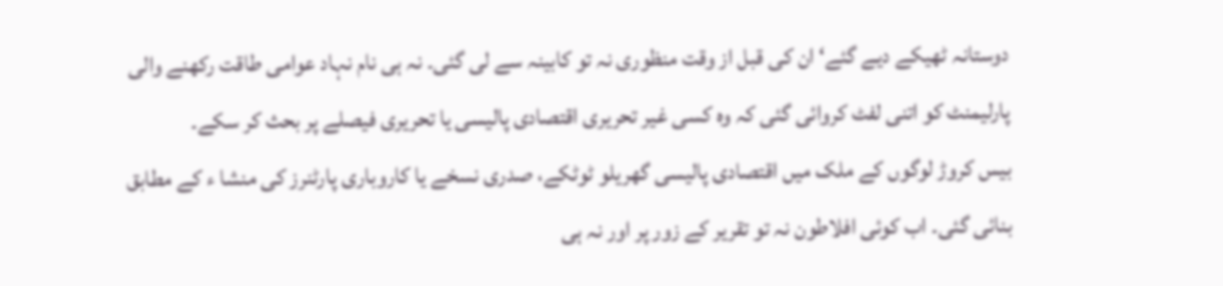دوستانہ ٹھیکے دیے گئے‘ ان کی قبل از وقت منظوری نہ تو کابینہ سے لی گئی۔ نہ ہی نام نہاد عوامی طاقت رکھنے والی پارلیمنٹ کو اتنی لفٹ کروائی گئی کہ وہ کسی غیر تحریری اقتصادی پالیسی یا تحریری فیصلے پر بحث کر سکے۔
بیس کروڑ لوگوں کے ملک میں اقتصادی پالیسی گھریلو ٹوٹکے، صدری نسخے یا کاروباری پارٹنرز کی منشا ء کے مطابق بنائی گئی۔ اب کوئی افلاطون نہ تو تقریر کے زور پر اور نہ ہی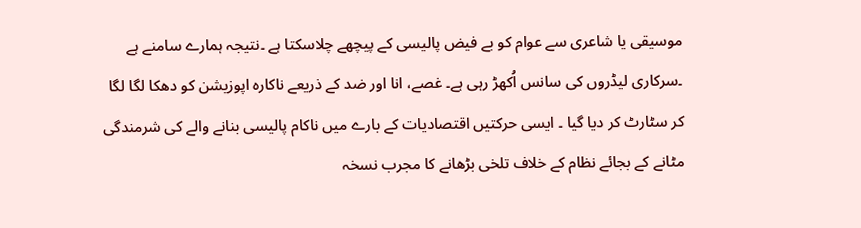موسیقی یا شاعری سے عوام کو بے فیض پالیسی کے پیچھے چلاسکتا ہے ۔نتیجہ ہمارے سامنے ہے ۔سرکاری لیڈروں کی سانس اُکھڑ رہی ہے۔ غصے، انا اور ضد کے ذریعے ناکارہ اپوزیشن کو دھکا لگا لگا کر سٹارٹ کر دیا گیا ۔ ایسی حرکتیں اقتصادیات کے بارے میں ناکام پالیسی بنانے والے کی شرمندگی مٹانے کے بجائے نظام کے خلاف تلخی بڑھانے کا مجرب نسخہ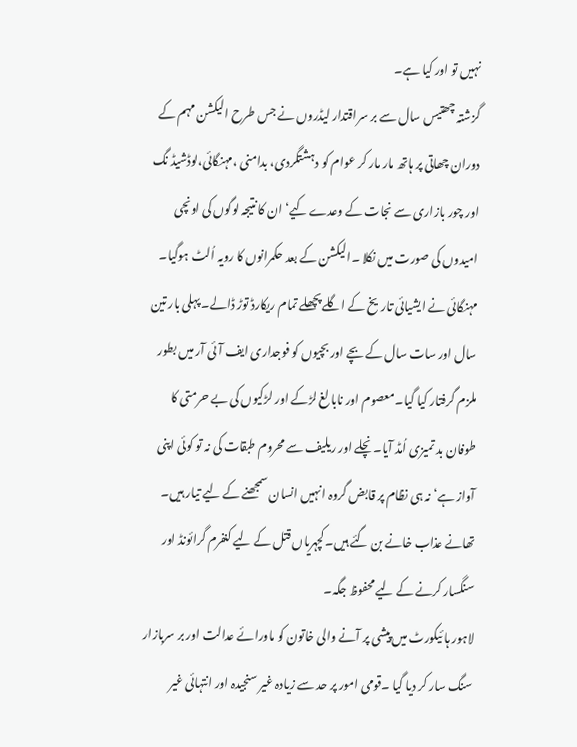نہیں تو اور کیا ہے۔
گزشتہ چھتیس سال سے بر سراقتدار لیڈروں نے جس طرح الیکشن مہم کے دوران چھاتی پر ہاتھ مار مار کر عوام کو دہشتگردی، بدامنی ،مہنگائی،لوڈشیڈ نگ اور چور بازاری سے نجات کے وعدے کیے‘ ان کا نتیجہ لوگوں کی اونچی امیدوں کی صورت میں نکلا ۔الیکشن کے بعد حکمرانوں کا رویہ اُلٹ ہوگیا۔ مہنگائی نے ایشیائی تاریخ کے اگلے پچھلے تمام ریکارڈ توڑ ڈالے۔ پہلی بار تین سال اور سات سال کے بچے اور بچیوں کو فوجداری ایف آئی آر میں بطور ملزم گرفتار کیا گیا۔معصوم اور نابالغ لڑکے اور لڑکیوں کی بے حرمتی کا طوفان بد تمیزی اُمڈ آیا۔ نچلے اور ریلیف سے محروم طبقات کی نہ تو کوئی اپنی آواز ہے‘ نہ ہی نظام پر قابض گروہ انہیں انسان سمجھنے کے لیے تیار ہیں۔ تھانے عذاب خانے بن گئے ہیں۔ کچہریاں قتل کے لیے کنفرم گرائونڈ اور سنگسار کرنے کے لیے محفوظ جگہ۔
لاہور ہا ئیکورٹ میں پیشی پر آنے والی خاتون کو ماورائے عدالت اور بر سربازار سنگ سار کر دیا گیا ۔قومی امور پر حد سے زیادہ غیر سنجیدہ اور انتہائی غیر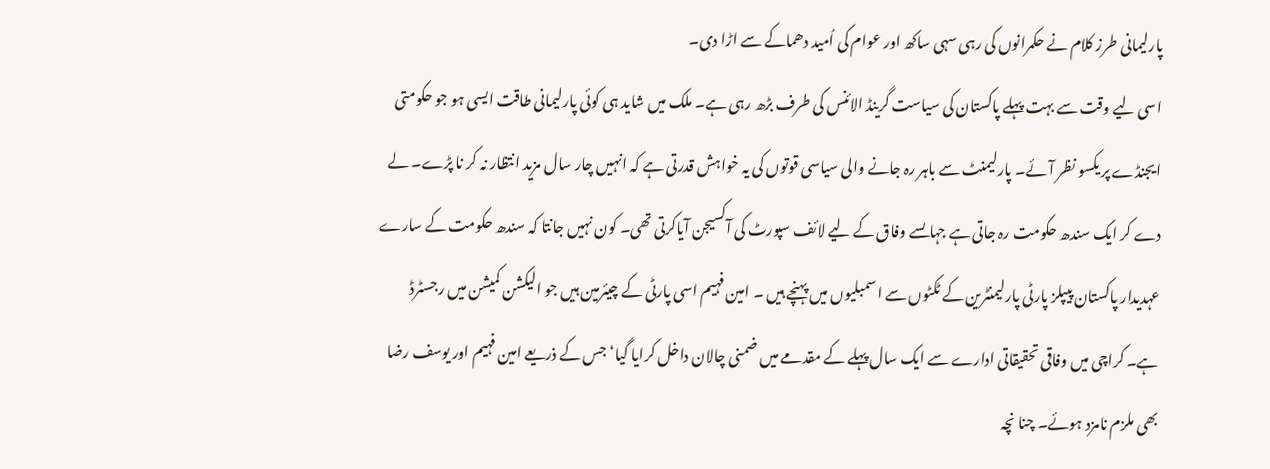پارلیمانی طرز کلام نے حکمرانوں کی رہی سہی ساکھ اور عوام کی اُمید دھماکے سے اڑا دی۔
اسی لیے وقت سے بہت پہلے پاکستان کی سیاست گرینڈ الائنس کی طرف بڑھ رہی ہے۔ ملک میں شاید ہی کوئی پارلیمانی طاقت ایسی ہو جو حکومتی ایجنڈے پر یکسو نظر آئے۔ پارلیمنٹ سے باہر رہ جانے والی سیاسی قوتوں کی یہ خواہش قدرتی ہے کہ انہیں چار سال مزید انتظار نہ کر نا پڑے۔ لے دے کر ایک سندھ حکومت رہ جاتی ہے جہاںسے وفاق کے لیے لائف سپورٹ کی آکسیجن آیاکرتی تھی۔ کون نہیں جانتا کہ سندھ حکومت کے سارے عہدیدار پاکستان پیپلز پارٹی پارلیمنٹرین کے ٹکٹوں سے اسمبلیوں میں پہنچے ہیں ۔ امین فہیم اسی پارٹی کے چیئرمین ہیں جو الیکشن کمیشن میں رجسٹرڈ ہے۔ کراچی میں وفاقی تحقیقاتی ادارے سے ایک سال پہلے کے مقدمے میں ضمنی چالان داخل کرایا گیا‘ جس کے ذریعے امین فہیم اور یوسف رضا بھی ملزم نامزد ہوئے۔ چنا نچہ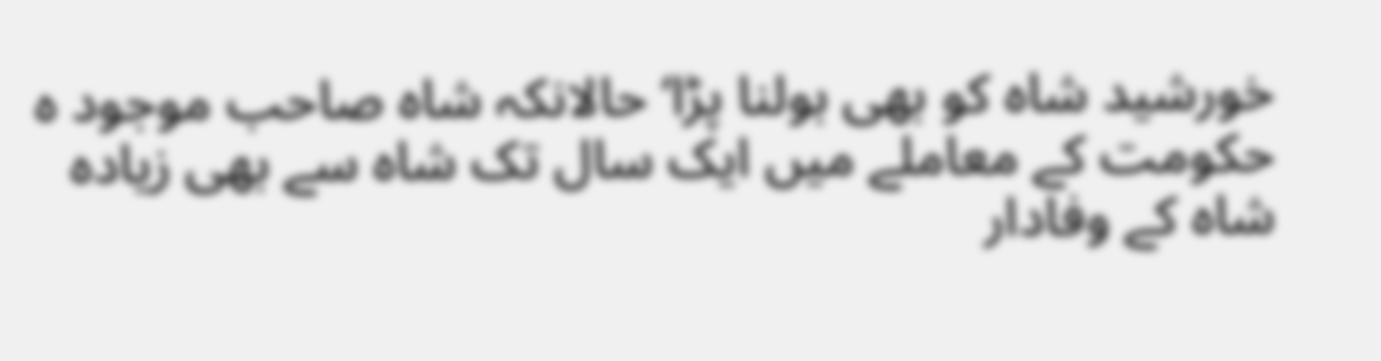خورشید شاہ کو بھی بولنا پڑا‘ حالانکہ شاہ صاحب موجود ہ حکومت کے معاملے میں ایک سال تک شاہ سے بھی زیادہ شاہ کے وفادار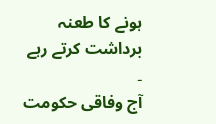ہونے کا طعنہ برداشت کرتے رہے ۔
آج وفاقی حکومت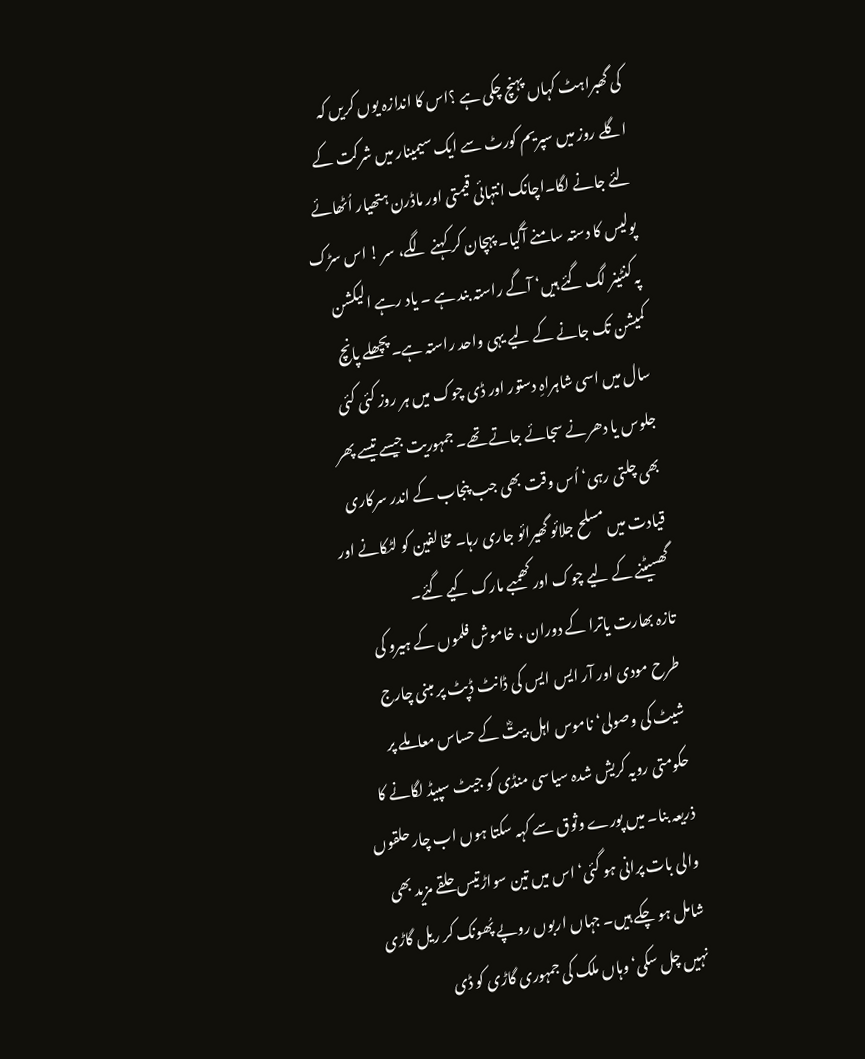کی گھبراہٹ کہاں پہنچ چکی ہے ؟اس کا اندازہ یوں کریں کہ اگلے روز میں سپریم کورٹ سے ایک سیمینار میں شرکت کے لئے جانے لگا۔اچانک انتہائی قیمتی اور ماڈرن ہتھیار اُٹھائے پولیس کا دستہ سامنے آگیا۔ پہچان کر کہنے لگے، سر ! اس سڑک پہ کنٹینر لگ گئے ہیں‘ آگے راستہ بند ہے ۔ یاد رہے الیکشن کمیشن تک جانے کے لیے یہی واحد راستہ ہے۔ پچھلے پانچ سال میں اسی شاہراہِ دستور اور ڈی چوک میں ہر روز کئی کئی جلوس یا دھرنے سجائے جاتے تھے۔ جمہوریت جیسے تیسے پھر بھی چلتی رہی‘ اُس وقت بھی جب پنجاب کے اندر سرکاری قیادت میں مسلح جلائو گھیرائو جاری رہا۔ مخالفین کو لٹکانے اور گھسیٹنے کے لیے چوک اور کھمبے مارک کیے گئے۔
تازہ بھارت یاترا کے دوران ، خاموش فلموں کے ہیرو کی طرح مودی اور آر ایس ایس کی ڈانٹ ڈپٹ پر مبنی چارج شیٹ کی وصولی‘ ناموس اہل بیتؓ کے حساس معاملے پر حکومتی رویہ کریش شدہ سیاسی منڈی کو جیٹ سپیڈ لگانے کا ذریعہ بنا۔ میں پورے وثوق سے کہہ سکتا ہوں اب چار حلقوں والی بات پرانی ہو گئی‘ اس میں تین سواڑتیس حلقے مزید بھی شامل ہو چکے ہیں۔ جہاں اربوں روپے پُھونک کر ریل گاڑی نہیں چل سکی‘ وہاں ملک کی جمہوری گاڑی کو ڈی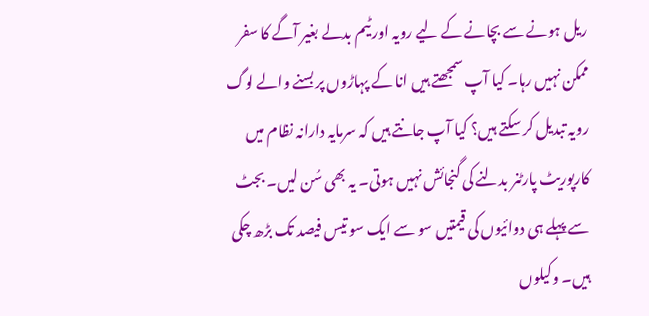ریل ہونے سے بچانے کے لیے رویہ اور ٹیم بدلے بغیر آگے کا سفر ممکن نہیں رہا۔ کیا آپ سمجھتے ہیں انا کے پہاڑوں پر بسنے والے لوگ رویہ تبدیل کر سکتے ہیں؟ کیا آپ جانتے ہیں کہ سرمایہ دارانہ نظام میں کارپوریٹ پارٹنر بدلنے کی گنجائش نہیں ہوتی۔ یہ بھی سُن لیں۔ بجٹ سے پہلے ہی دوائیوں کی قیمتیں سو سے ایک سو تیس فیصد تک بڑھ چکی ہیں۔ وکیلوں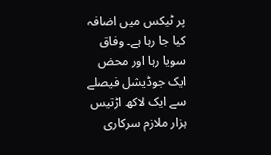پر ٹیکس میں اضافہ کیا جا رہا ہے۔ وفاق سویا رہا اور محض ایک جوڈیشل فیصلے سے ایک لاکھ اڑتیس ہزار ملازم سرکاری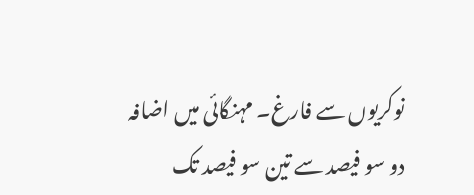نوکریوں سے فارغ۔ مہنگائی میں اضافہ دو سو فیصد سے تین سو فیصد تک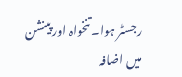رجسٹر ہوا۔ تنخواہ اور پینشن میں اضافہ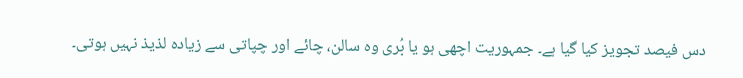دس فیصد تجویز کیا گیا ہے۔ جمہوریت اچھی ہو یا بُری وہ سالن، چائے اور چپاتی سے زیادہ لذیذ نہیں ہوتی۔